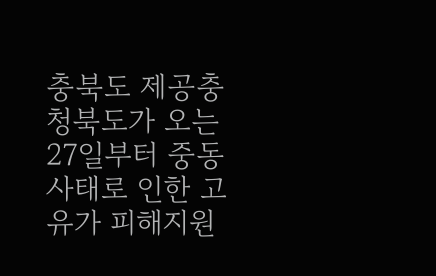충북도 제공충청북도가 오는 27일부터 중동사태로 인한 고유가 피해지원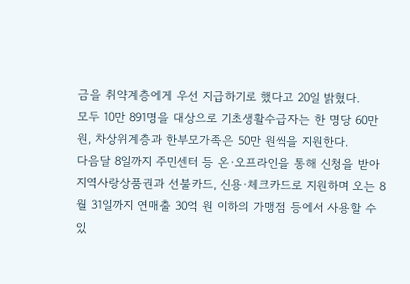금을 취약계층에게 우선 지급하기로 했다고 20일 밝혔다.
모두 10만 891명을 대상으로 기초생활수급자는 한 명당 60만 원, 차상위계층과 한부모가족은 50만 원씩을 지원한다.
다음달 8일까지 주민센터 등 온·오프라인을 통해 신청을 받아 지역사랑상품권과 선불카드, 신용·체크카드로 지원하며 오는 8월 31일까지 연매출 30억 원 이하의 가맹점 등에서 사용할 수 있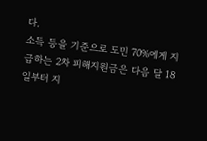다.
소득 등을 기준으로 도민 70%에게 지급하는 2차 피해지원금은 다음 달 18일부터 지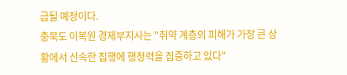급될 예정이다.
충북도 이복원 경제부지사는 "취약 계층의 피해가 가장 큰 상황에서 신속한 집행에 행정력을 집중하고 있다"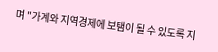며 "가계와 지역경제에 보탬이 될 수 있도록 지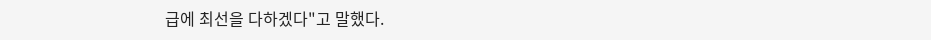급에 최선을 다하겠다"고 말했다.